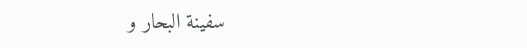سفینة البحار و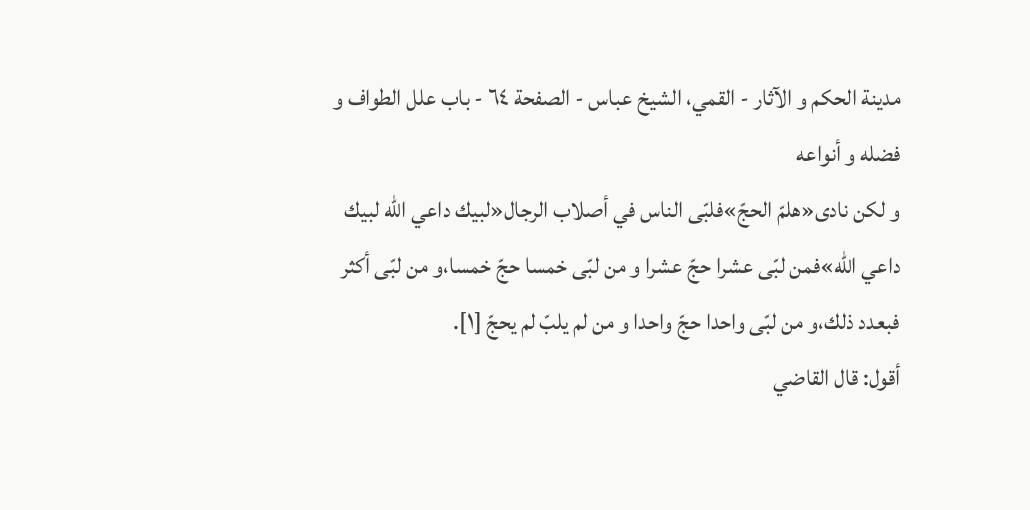مدینة الحکم و الآثار - القمي، الشيخ عباس - الصفحة ٦٤ - باب علل الطواف و فضله و أنواعه
و لكن نادى«هلمّ الحجّ»فلبّى الناس في أصلاب الرجال«لبيك داعي اللّه لبيك داعي اللّه»فمن لبّى عشرا حجّ عشرا و من لبّى خمسا حجّ خمسا،و من لبّى أكثر فبعدد ذلك،و من لبّى واحدا حجّ واحدا و من لم يلبّ لم يحجّ [١].
أقول: قال القاضي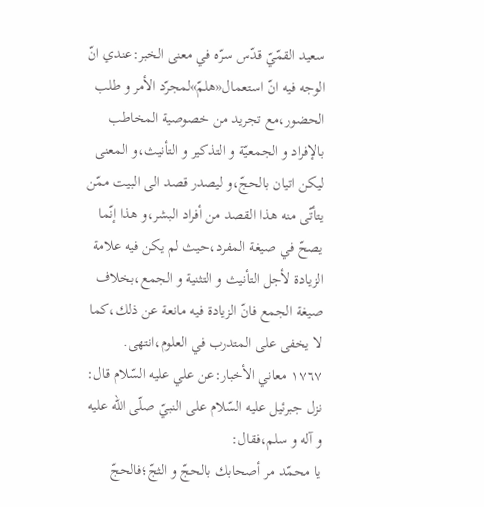سعيد القمّيّ قدّس سرّه في معنى الخبر:عندي انّ الوجه فيه انّ استعمال«هلمّ»لمجرّد الأمر و طلب الحضور،مع تجريد من خصوصية المخاطب بالإفراد و الجمعيّة و التذكير و التأنيث،و المعنى ليكن اتيان بالحجّ،و ليصدر قصد الى البيت ممّن يتأتّى منه هذا القصد من أفراد البشر،و هذا إنّما يصحّ في صيغة المفرد،حيث لم يكن فيه علامة الزيادة لأجل التأنيث و التثنية و الجمع،بخلاف صيغة الجمع فانّ الزيادة فيه مانعة عن ذلك،كما لا يخفى على المتدرب في العلوم،انتهى.
١٧٦٧ معاني الأخبار:عن علي عليه السّلام قال: نزل جبرئيل عليه السّلام على النبيّ صلّى اللّه عليه و آله و سلم،فقال:
يا محمّد مر أصحابك بالحجّ و الثجّ؛فالحجّ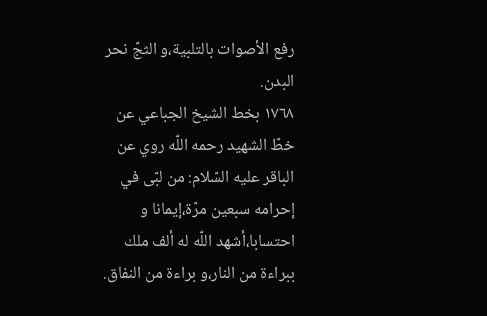رفع الأصوات بالتلبية،و الثجّ نحر البدن.
١٧٦٨ بخط الشيخ الجباعي عن خطّ الشهيد رحمه اللّه روي عن الباقر عليه السّلام: من لبّى في إحرامه سبعين مرّة،إيمانا و احتسابا،أشهد اللّه له ألف ملك ببراءة من النار،و براءة من النفاق.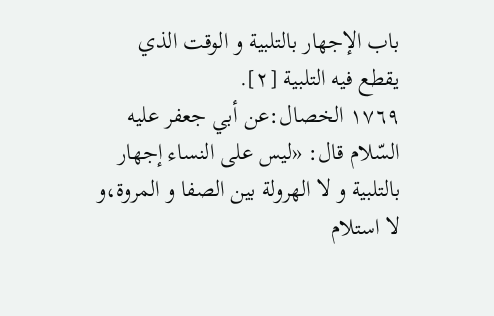باب الإجهار بالتلبية و الوقت الذي يقطع فيه التلبية [٢].
١٧٦٩ الخصال:عن أبي جعفر عليه السّلام قال: «ليس على النساء إجهار بالتلبية و لا الهرولة بين الصفا و المروة،و لا استلام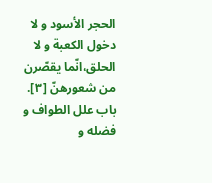الحجر الأسود و لا دخول الكعبة و لا الحلق،انّما يقصّرن من شعورهنّ [٣].
باب علل الطواف و فضله و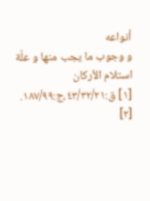أنواعه
و وجوب ما يجب منها و علّة استلام الأركان
[١] ق:٤٣/٣٢/٢١،ج:١٨٧/٩٩.
[٢]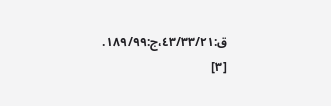ق:٤٣/٣٣/٢١،ج:١٨٩/٩٩.
[٣]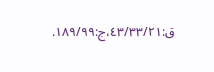ق:٤٣/٣٣/٢١،ج:١٨٩/٩٩.